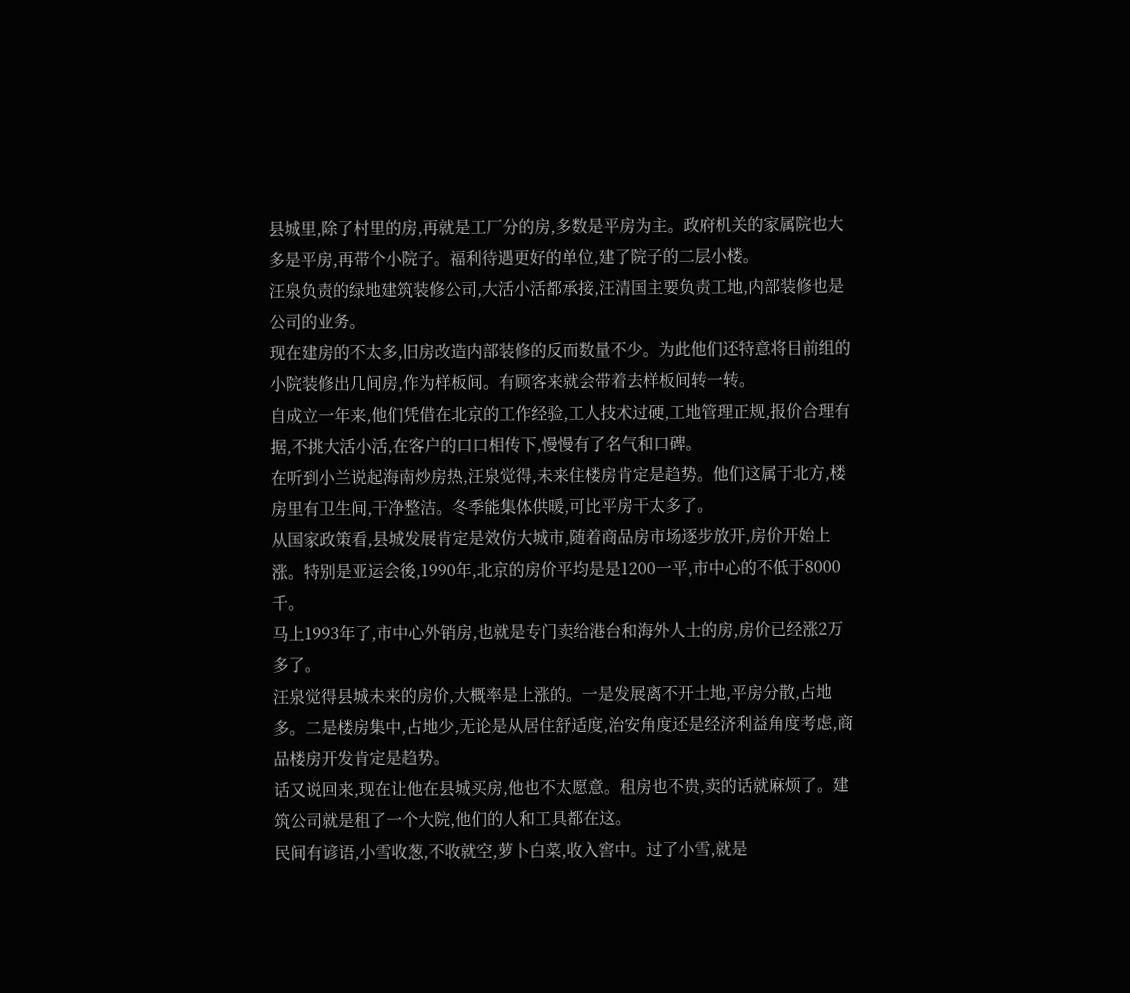县城里,除了村里的房,再就是工厂分的房,多数是平房为主。政府机关的家属院也大多是平房,再带个小院子。福利待遇更好的单位,建了院子的二层小楼。
汪泉负责的绿地建筑装修公司,大活小活都承接,汪清国主要负责工地,内部装修也是公司的业务。
现在建房的不太多,旧房改造内部装修的反而数量不少。为此他们还特意将目前组的小院装修出几间房,作为样板间。有顾客来就会带着去样板间转一转。
自成立一年来,他们凭借在北京的工作经验,工人技术过硬,工地管理正规,报价合理有据,不挑大活小活,在客户的口口相传下,慢慢有了名气和口碑。
在听到小兰说起海南炒房热,汪泉觉得,未来住楼房肯定是趋势。他们这属于北方,楼房里有卫生间,干净整洁。冬季能集体供暖,可比平房干太多了。
从国家政策看,县城发展肯定是效仿大城市,随着商品房市场逐步放开,房价开始上涨。特别是亚运会後,1990年,北京的房价平均是是1200一平,市中心的不低于8000千。
马上1993年了,市中心外销房,也就是专门卖给港台和海外人士的房,房价已经涨2万多了。
汪泉觉得县城未来的房价,大概率是上涨的。一是发展离不开土地,平房分散,占地多。二是楼房集中,占地少,无论是从居住舒适度,治安角度还是经济利益角度考虑,商品楼房开发肯定是趋势。
话又说回来,现在让他在县城买房,他也不太愿意。租房也不贵,卖的话就麻烦了。建筑公司就是租了一个大院,他们的人和工具都在这。
民间有谚语,小雪收葱,不收就空,萝卜白菜,收入窖中。过了小雪,就是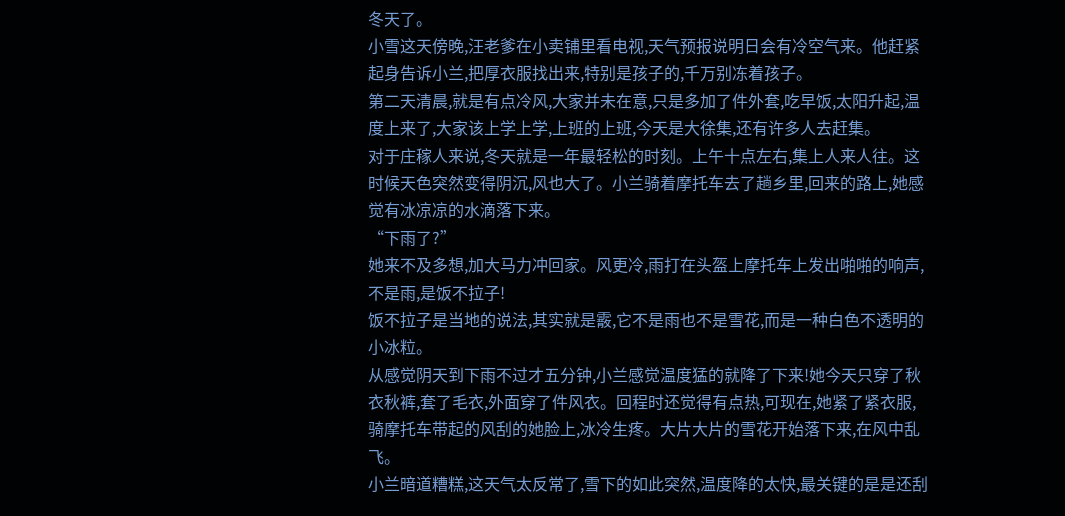冬天了。
小雪这天傍晚,汪老爹在小卖铺里看电视,天气预报说明日会有冷空气来。他赶紧起身告诉小兰,把厚衣服找出来,特别是孩子的,千万别冻着孩子。
第二天清晨,就是有点冷风,大家并未在意,只是多加了件外套,吃早饭,太阳升起,温度上来了,大家该上学上学,上班的上班,今天是大徐集,还有许多人去赶集。
对于庄稼人来说,冬天就是一年最轻松的时刻。上午十点左右,集上人来人往。这时候天色突然变得阴沉,风也大了。小兰骑着摩托车去了趟乡里,回来的路上,她感觉有冰凉凉的水滴落下来。
“下雨了?”
她来不及多想,加大马力冲回家。风更冷,雨打在头盔上摩托车上发出啪啪的响声,不是雨,是饭不拉子!
饭不拉子是当地的说法,其实就是霰,它不是雨也不是雪花,而是一种白色不透明的小冰粒。
从感觉阴天到下雨不过才五分钟,小兰感觉温度猛的就降了下来!她今天只穿了秋衣秋裤,套了毛衣,外面穿了件风衣。回程时还觉得有点热,可现在,她紧了紧衣服,骑摩托车带起的风刮的她脸上,冰冷生疼。大片大片的雪花开始落下来,在风中乱飞。
小兰暗道糟糕,这天气太反常了,雪下的如此突然,温度降的太快,最关键的是是还刮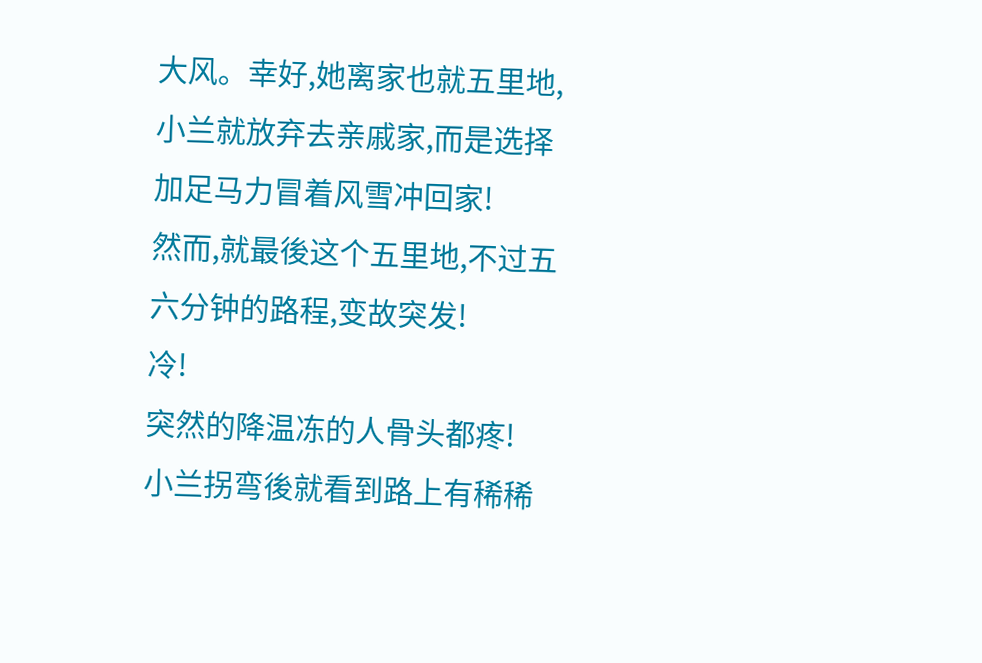大风。幸好,她离家也就五里地,小兰就放弃去亲戚家,而是选择加足马力冒着风雪冲回家!
然而,就最後这个五里地,不过五六分钟的路程,变故突发!
冷!
突然的降温冻的人骨头都疼!
小兰拐弯後就看到路上有稀稀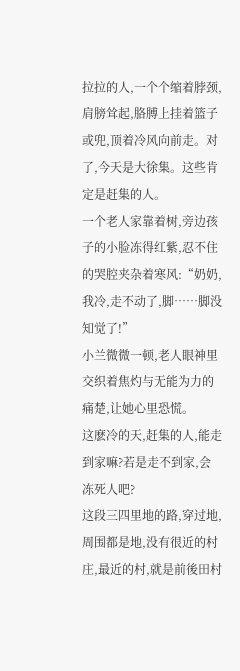拉拉的人,一个个缩着脖颈,肩膀耸起,胳膊上挂着篮子或兜,顶着冷风向前走。对了,今天是大徐集。这些肯定是赶集的人。
一个老人家靠着树,旁边孩子的小脸冻得红紫,忍不住的哭腔夹杂着寒风:“奶奶,我冷,走不动了,脚……脚没知觉了!”
小兰微微一顿,老人眼神里交织着焦灼与无能为力的痛楚,让她心里恐慌。
这麽冷的天,赶集的人,能走到家嘛?若是走不到家,会冻死人吧?
这段三四里地的路,穿过地,周围都是地,没有很近的村庄,最近的村,就是前後田村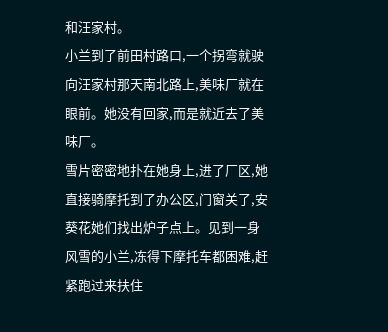和汪家村。
小兰到了前田村路口,一个拐弯就驶向汪家村那天南北路上,美味厂就在眼前。她没有回家,而是就近去了美味厂。
雪片密密地扑在她身上,进了厂区,她直接骑摩托到了办公区,门窗关了,安葵花她们找出炉子点上。见到一身风雪的小兰,冻得下摩托车都困难,赶紧跑过来扶住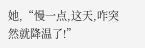她,“慢一点,这天,咋突然就降温了!”